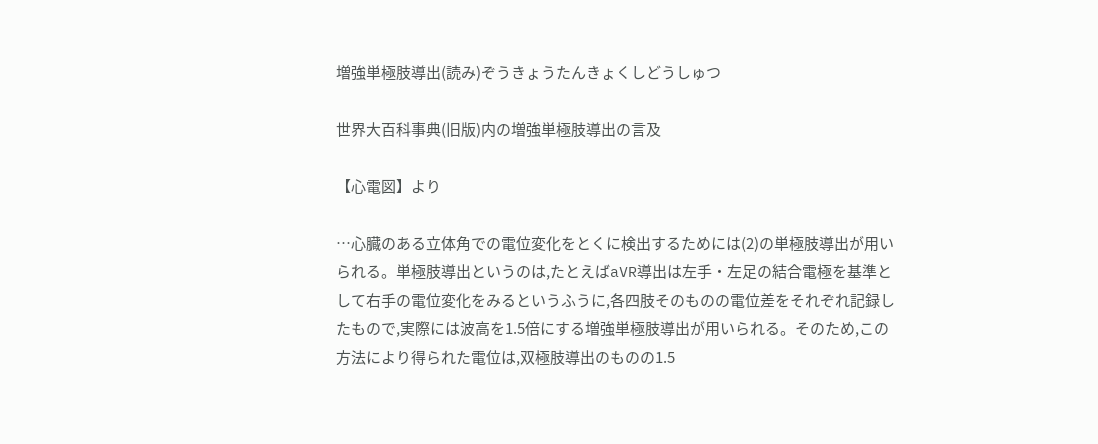増強単極肢導出(読み)ぞうきょうたんきょくしどうしゅつ

世界大百科事典(旧版)内の増強単極肢導出の言及

【心電図】より

…心臓のある立体角での電位変化をとくに検出するためには(2)の単極肢導出が用いられる。単極肢導出というのは,たとえばaVR導出は左手・左足の結合電極を基準として右手の電位変化をみるというふうに,各四肢そのものの電位差をそれぞれ記録したもので,実際には波高を1.5倍にする増強単極肢導出が用いられる。そのため,この方法により得られた電位は,双極肢導出のものの1.5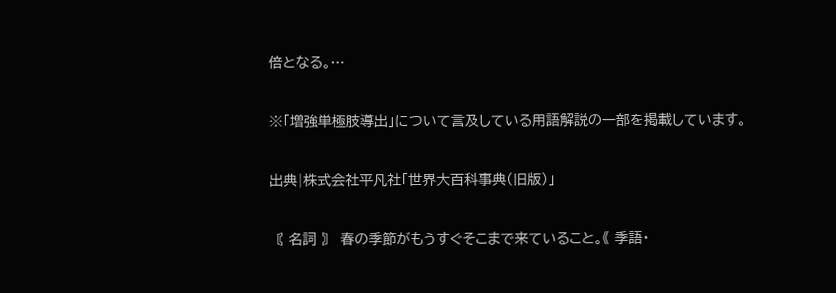倍となる。…

※「増強単極肢導出」について言及している用語解説の一部を掲載しています。

出典|株式会社平凡社「世界大百科事典(旧版)」

〘 名詞 〙 春の季節がもうすぐそこまで来ていること。《 季語・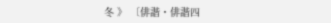冬 》 〔俳諧・俳諧四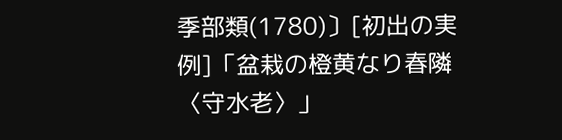季部類(1780)〕[初出の実例]「盆栽の橙黄なり春隣〈守水老〉」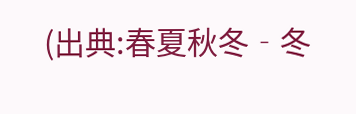(出典:春夏秋冬‐冬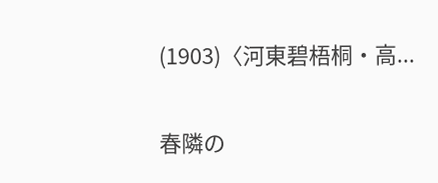(1903)〈河東碧梧桐・高...

春隣の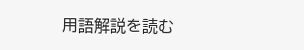用語解説を読む